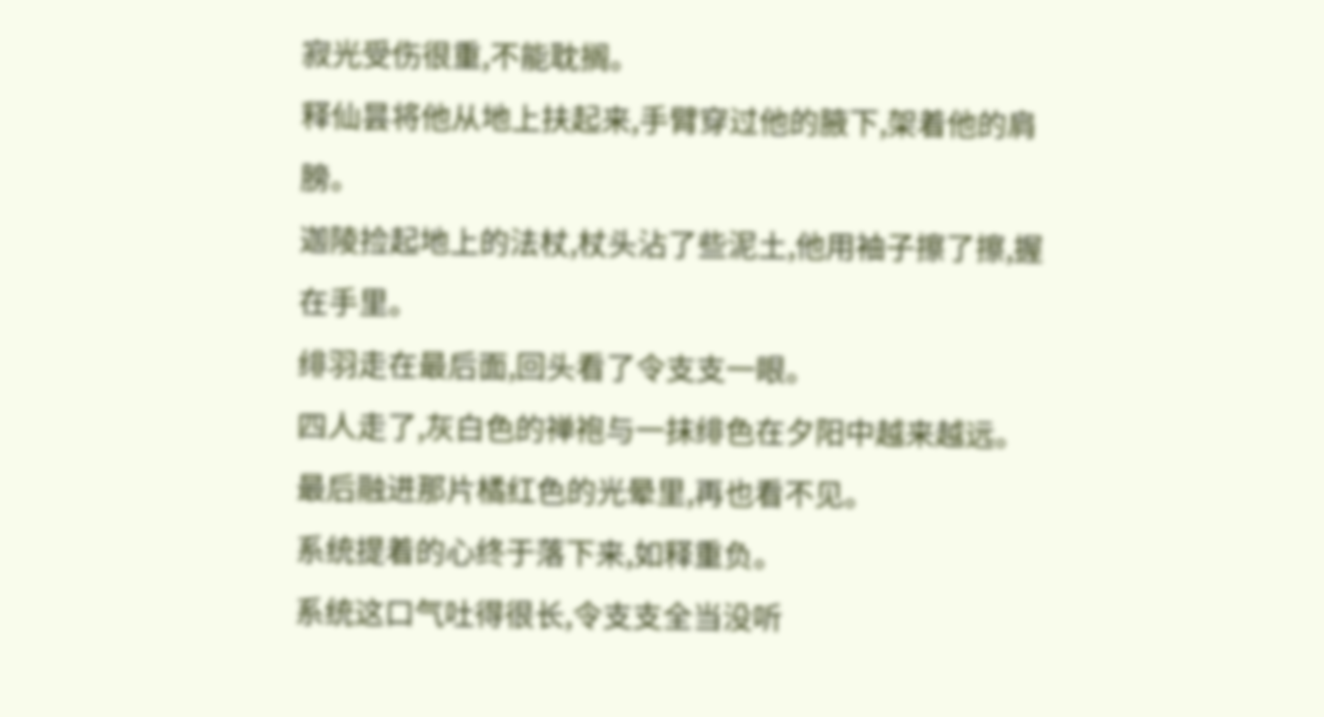寂光受伤很重,不能耽搁。
释仙昙将他从地上扶起来,手臂穿过他的腋下,架着他的肩膀。
迦陵捡起地上的法杖,杖头沾了些泥土,他用袖子擦了擦,握在手里。
绯羽走在最后面,回头看了令支支一眼。
四人走了,灰白色的禅袍与一抹绯色在夕阳中越来越远。
最后融进那片橘红色的光晕里,再也看不见。
系统提着的心终于落下来,如释重负。
系统这口气吐得很长,令支支全当没听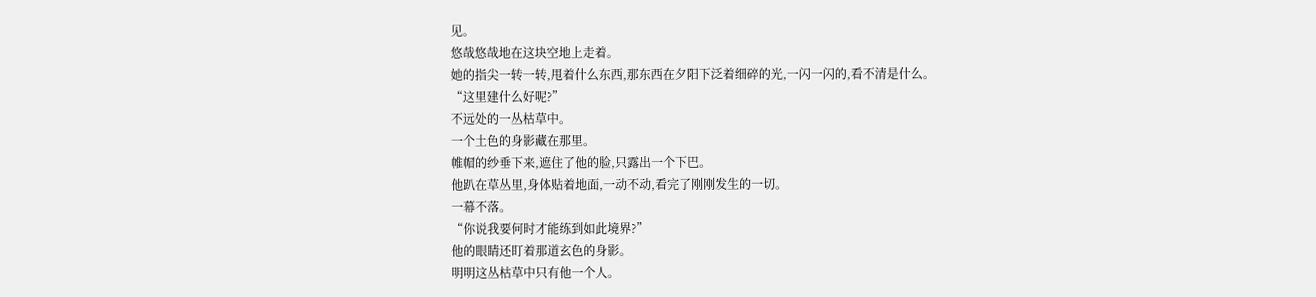见。
悠哉悠哉地在这块空地上走着。
她的指尖一转一转,甩着什么东西,那东西在夕阳下泛着细碎的光,一闪一闪的,看不清是什么。
“这里建什么好呢?”
不远处的一丛枯草中。
一个土色的身影藏在那里。
帷帽的纱垂下来,遮住了他的脸,只露出一个下巴。
他趴在草丛里,身体贴着地面,一动不动,看完了刚刚发生的一切。
一幕不落。
“你说我要何时才能练到如此境界?”
他的眼睛还盯着那道玄色的身影。
明明这丛枯草中只有他一个人。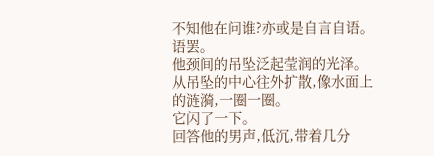不知他在问谁?亦或是自言自语。
语罢。
他颈间的吊坠泛起莹润的光泽。
从吊坠的中心往外扩散,像水面上的涟漪,一圈一圈。
它闪了一下。
回答他的男声,低沉,带着几分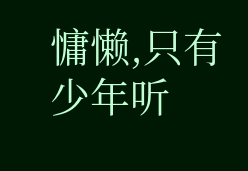慵懒,只有少年听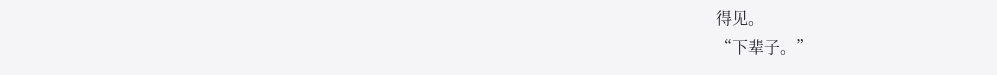得见。
“下辈子。”